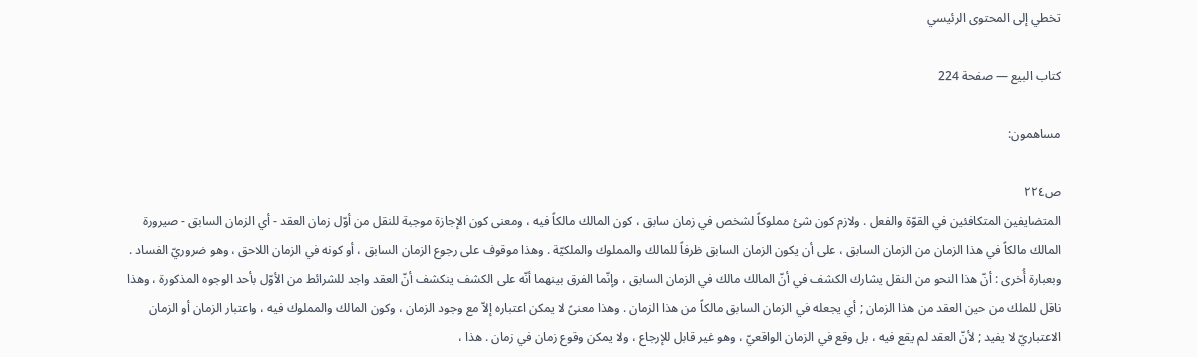تخطي إلى المحتوى الرئيسي

كتاب البيع — صفحة 224

مساهمون:

ص٢٢٤
المتضايفين المتكافئين في القوّة والفعل . ولازم كون شئ مملوكاً لشخص في زمان سابق ، كون المالك مالكاً فيه ، ومعنى كون الإجازة موجبة للنقل من أوّل زمان العقد - أي الزمان السابق - صيرورة المالك مالكاً في هذا الزمان من الزمان السابق ، على أن يكون الزمان السابق ظرفاً للمالك والمملوك والملكيّة . وهذا موقوف على رجوع الزمان السابق ، أو كونه في الزمان اللاحق ، وهو ضروريّ الفساد . وبعبارة أُخرى : أنّ هذا النحو من النقل يشارك الكشف في أنّ المالك مالك في الزمان السابق ، وإنّما الفرق بينهما أنّه على الكشف ينكشف أنّ العقد واجد للشرائط من الأوّل بأحد الوجوه المذكورة ، وهذا ناقل للملك من حين العقد من هذا الزمان ; أي يجعله في الزمان السابق مالكاً من هذا الزمان . وهذا معنىً لا يمكن اعتباره إلاّ مع وجود الزمان ، وكون المالك والمملوك فيه ، واعتبار الزمان أو الزمان الاعتباريّ لا يفيد ; لأنّ العقد لم يقع فيه ، بل وقع في الزمان الواقعيّ ، وهو غير قابل للإرجاع ، ولا يمكن وقوع زمان في زمان . هذا ،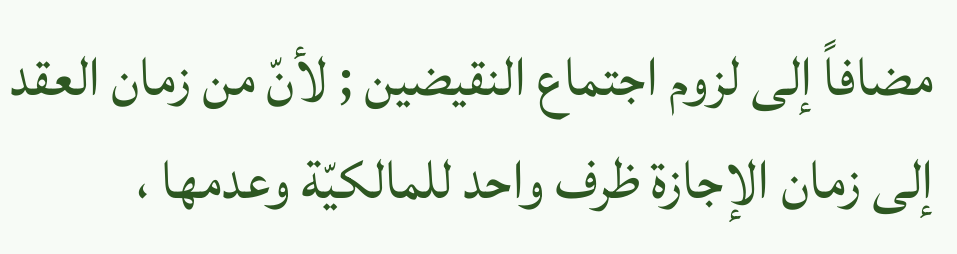مضافاً إلى لزوم اجتماع النقيضين ; لأنّ من زمان العقد إلى زمان الإجازة ظرف واحد للمالكيّة وعدمها ،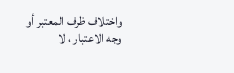واختلاف ظرف المعتبر أو وجه الاعتبار ، لا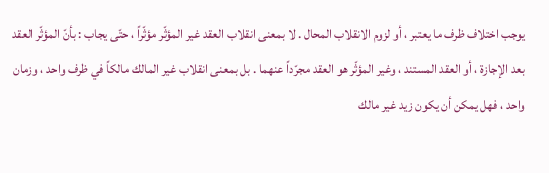يوجب اختلاف ظرف ما يعتبر ، أو لزوم الانقلاب المحال . لا بمعنى انقلاب العقد غير المؤثّر مؤثّراً ، حتّى يجاب : بأنّ المؤثّر العقد بعد الإجازة ، أو العقد المستند ، وغير المؤثّر هو العقد مجرّداً عنهما . بل بمعنى انقلاب غير المالك مالكاً في ظرف واحد ، وزمان واحد ، فهل يمكن أن يكون زيد غير مالك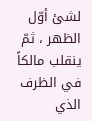لشئ أوّل الظهر ، ثمّ ينقلب مالكاً في الظرف الذي